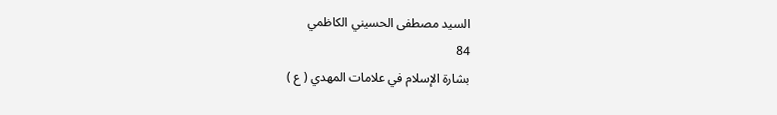السيد مصطفى الحسيني الكاظمي
84
بشارة الإسلام في علامات المهدي ( ع )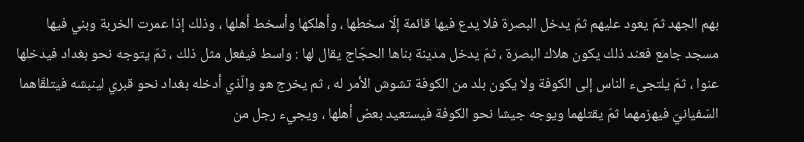بهم الجهد ثمّ يعود عليهم ثمّ يدخل البصرة فلا يدع فيها قائمة إلّا سخطها ، وأهلكها وأسخط أهلها ، وذلك إذا عمرت الخربة وبني فيها مسجد جامع فعند ذلك يكون هلاك البصرة ، ثمّ يدخل مدينة بناها الحجّاج يقال لها : واسط فيفعل مثل ذلك ، ثمّ يتوجه نحو بغداد فيدخلها عنوا ، ثمّ يلتجىء الناس إلى الكوفة ولا يكون بلد من الكوفة تشوش الأمر له ، ثم يخرج هو والّذي أدخله بغداد نحو قبري لينبشه فيتلقّاهما السّفيانيّ فيهزمهما ثمّ يقتلهما ويوجه جيشا نحو الكوفة فيستعيد بعض أهلها ، ويجيء رجل من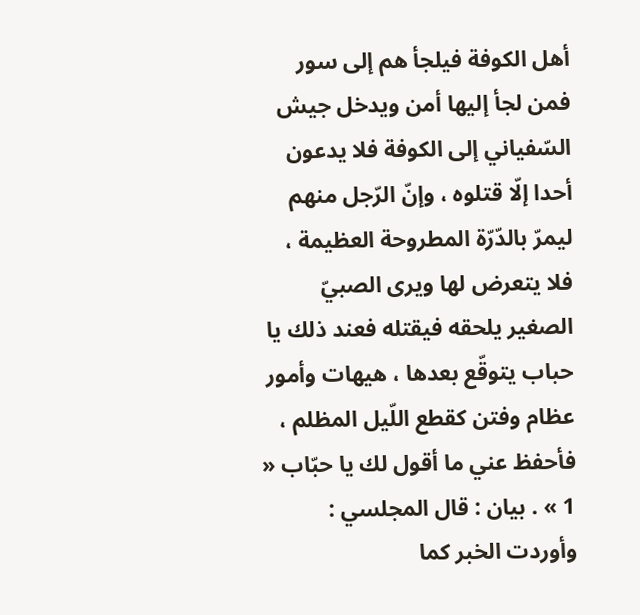أهل الكوفة فيلجأ هم إلى سور فمن لجأ إليها أمن ويدخل جيش السّفياني إلى الكوفة فلا يدعون أحدا إلّا قتلوه ، وإنّ الرّجل منهم ليمرّ بالدّرّة المطروحة العظيمة ، فلا يتعرض لها ويرى الصبيّ الصغير يلحقه فيقتله فعند ذلك يا حباب يتوقّع بعدها ، هيهات وأمور عظام وفتن كقطع اللّيل المظلم ، فأحفظ عني ما أقول لك يا حبّاب « 1 » . بيان : قال المجلسي : وأوردت الخبر كما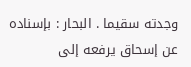وجدته سقيما . البحار : بإسناده عن إسحاق يرفعه إلى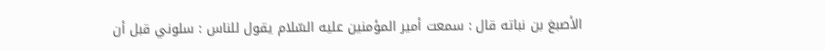الأصبغ بن نباته قال : سمعت أمير المؤمنين عليه السّلام يقول للناس : سلوني قبل أن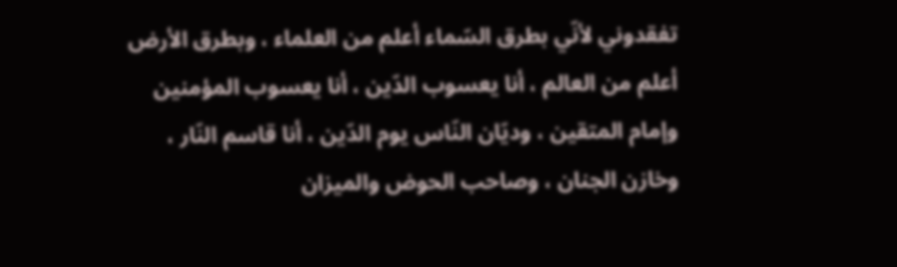تفقدوني لأنّي بطرق السّماء أعلم من العلماء ، وبطرق الأرض أعلم من العالم ، أنا يعسوب الدّين ، أنا يعسوب المؤمنين وإمام المتقين ، وديّان النّاس يوم الدّين ، أنا قاسم النّار ، وخازن الجنان ، وصاحب الحوض والميزان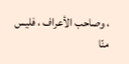، وصاحب الأعراف ، فليس منّا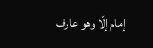إمام إلّا وهو عارف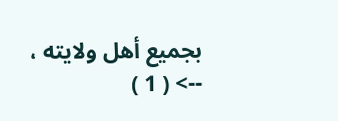بجميع أهل ولايته ،
--> ( 1 )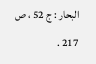البحار : ج 52 ، ص 217 .